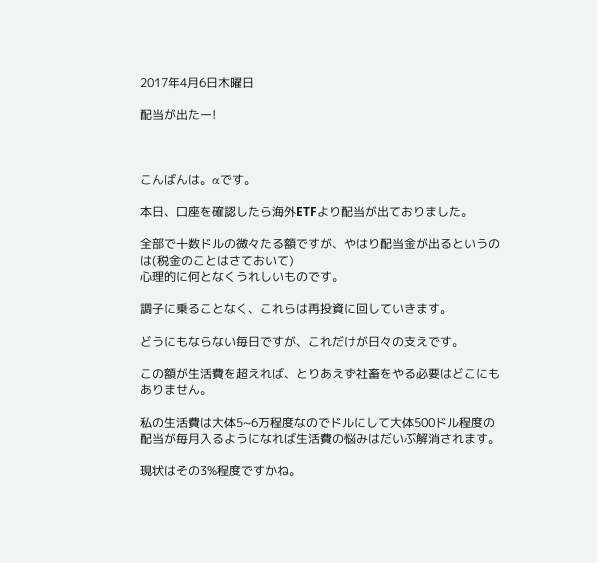2017年4月6日木曜日

配当が出たー!



こんばんは。αです。

本日、口座を確認したら海外ETFより配当が出ておりました。

全部で十数ドルの微々たる額ですが、やはり配当金が出るというのは(税金のことはさておいて)
心理的に何となくうれしいものです。

調子に乗ることなく、これらは再投資に回していきます。

どうにもならない毎日ですが、これだけが日々の支えです。

この額が生活費を超えれば、とりあえず社畜をやる必要はどこにもありません。

私の生活費は大体5~6万程度なのでドルにして大体500ドル程度の配当が毎月入るようになれば生活費の悩みはだいぶ解消されます。

現状はその3%程度ですかね。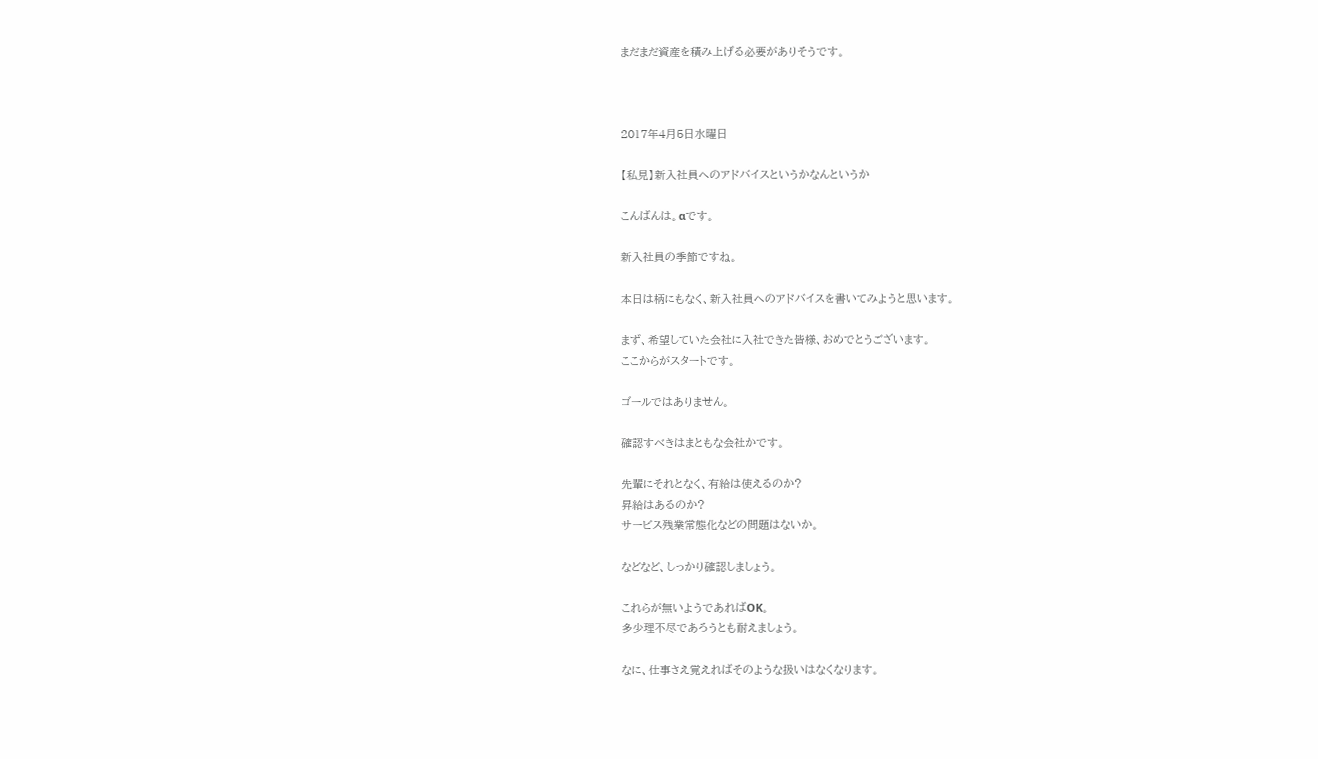まだまだ資産を積み上げる必要がありそうです。



2017年4月5日水曜日

【私見】新入社員へのアドバイスというかなんというか

こんばんは。αです。

新入社員の季節ですね。

本日は柄にもなく、新入社員へのアドバイスを書いてみようと思います。

まず、希望していた会社に入社できた皆様、おめでとうございます。
ここからがスタートです。

ゴールではありません。

確認すべきはまともな会社かです。

先輩にそれとなく、有給は使えるのか?
昇給はあるのか?
サービス残業常態化などの問題はないか。

などなど、しっかり確認しましょう。

これらが無いようであればOK。
多少理不尽であろうとも耐えましょう。

なに、仕事さえ覚えればそのような扱いはなくなります。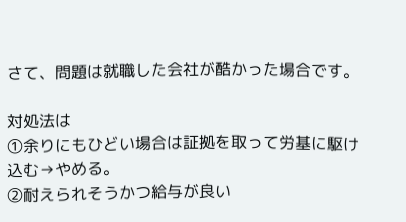さて、問題は就職した会社が酷かった場合です。

対処法は
①余りにもひどい場合は証拠を取って労基に駆け込む→やめる。
②耐えられそうかつ給与が良い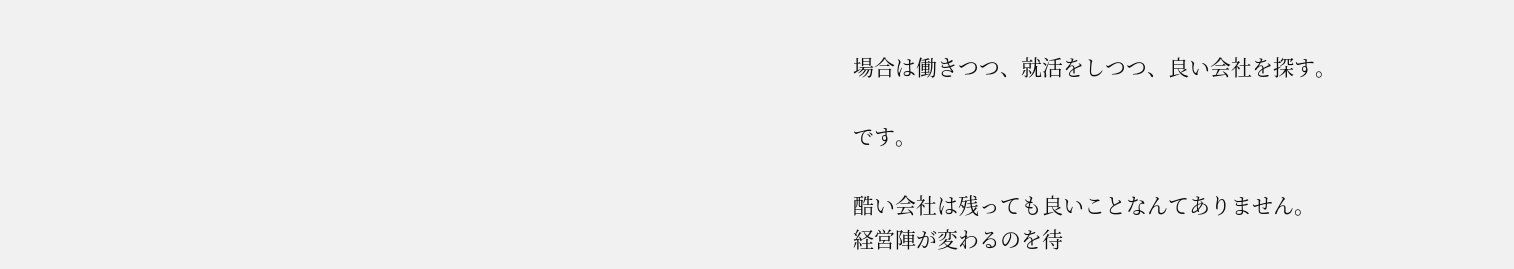場合は働きつつ、就活をしつつ、良い会社を探す。

です。

酷い会社は残っても良いことなんてありません。
経営陣が変わるのを待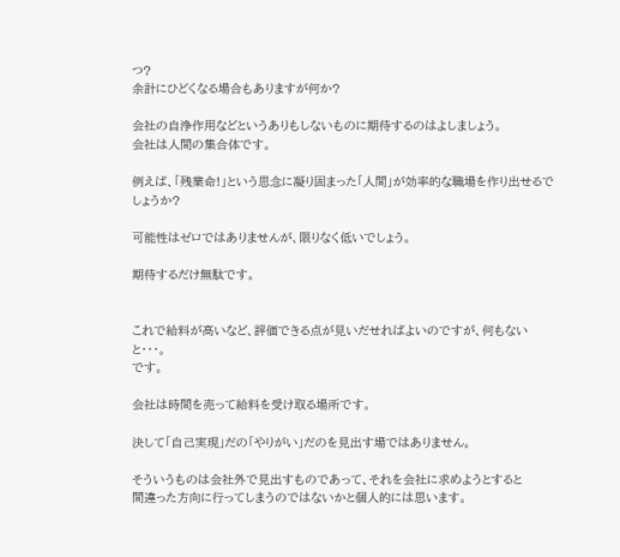つ?
余計にひどくなる場合もありますが何か?

会社の自浄作用などというありもしないものに期待するのはよしましょう。
会社は人間の集合体です。

例えば、「残業命!」という思念に凝り固まった「人間」が効率的な職場を作り出せるでしょうか?

可能性はゼロではありませんが、限りなく低いでしょう。

期待するだけ無駄です。


これで給料が高いなど、評価できる点が見いだせればよいのですが、何もないと・・・。
です。

会社は時間を売って給料を受け取る場所です。

決して「自己実現」だの「やりがい」だのを見出す場ではありません。

そういうものは会社外で見出すものであって、それを会社に求めようとすると
間違った方向に行ってしまうのではないかと個人的には思います。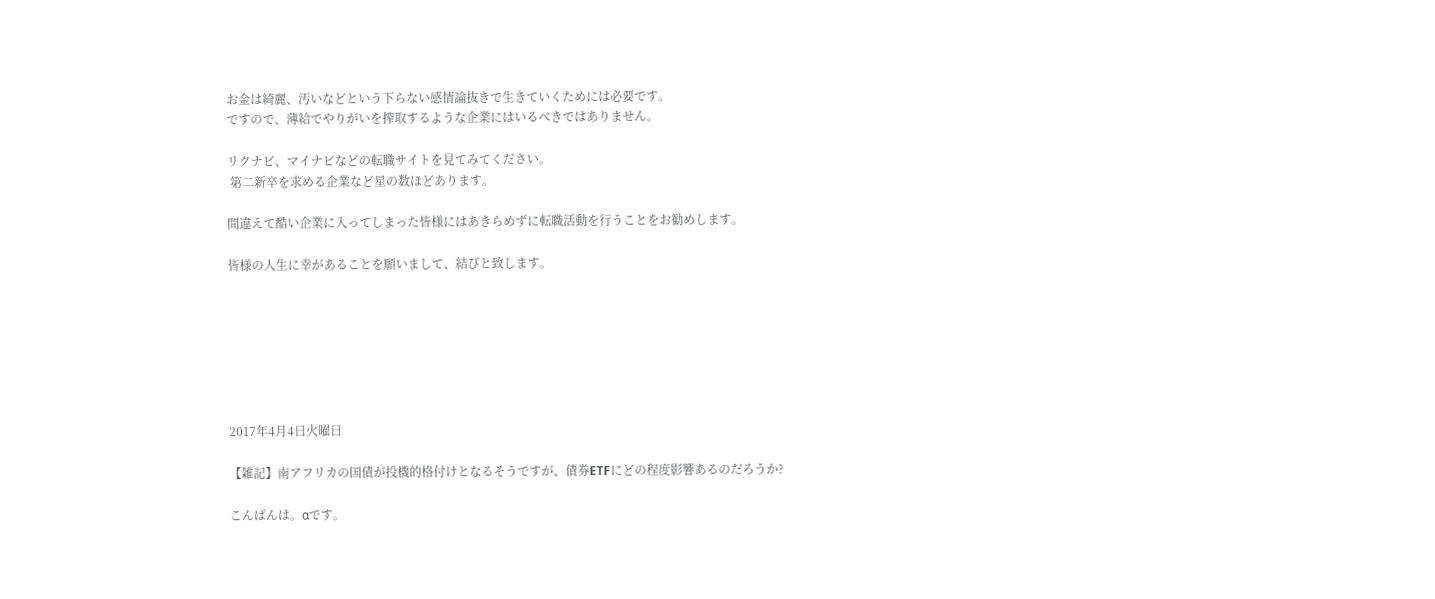お金は綺麗、汚いなどという下らない感情論抜きで生きていくためには必要です。
ですので、薄給でやりがいを搾取するような企業にはいるべきではありません。

リクナビ、マイナビなどの転職サイトを見てみてください。
 第二新卒を求める企業など星の数ほどあります。

間違えて酷い企業に入ってしまった皆様にはあきらめずに転職活動を行うことをお勧めします。

皆様の人生に幸があることを願いまして、結びと致します。







2017年4月4日火曜日

【雑記】南アフリカの国債が投機的格付けとなるそうですが、債券ETFにどの程度影響あるのだろうか?

こんばんは。αです。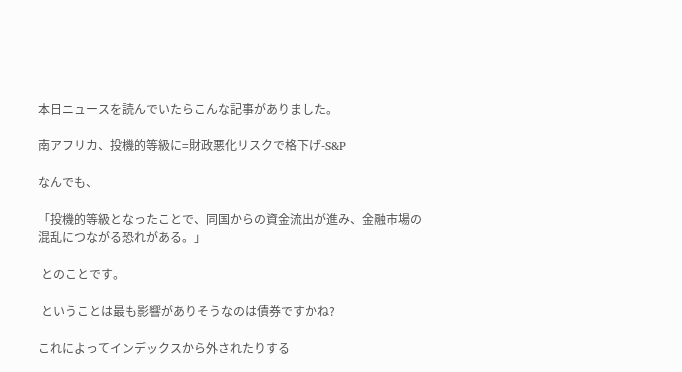本日ニュースを読んでいたらこんな記事がありました。

南アフリカ、投機的等級に=財政悪化リスクで格下げ-S&P

なんでも、

「投機的等級となったことで、同国からの資金流出が進み、金融市場の混乱につながる恐れがある。」

 とのことです。

 ということは最も影響がありそうなのは債券ですかね?

これによってインデックスから外されたりする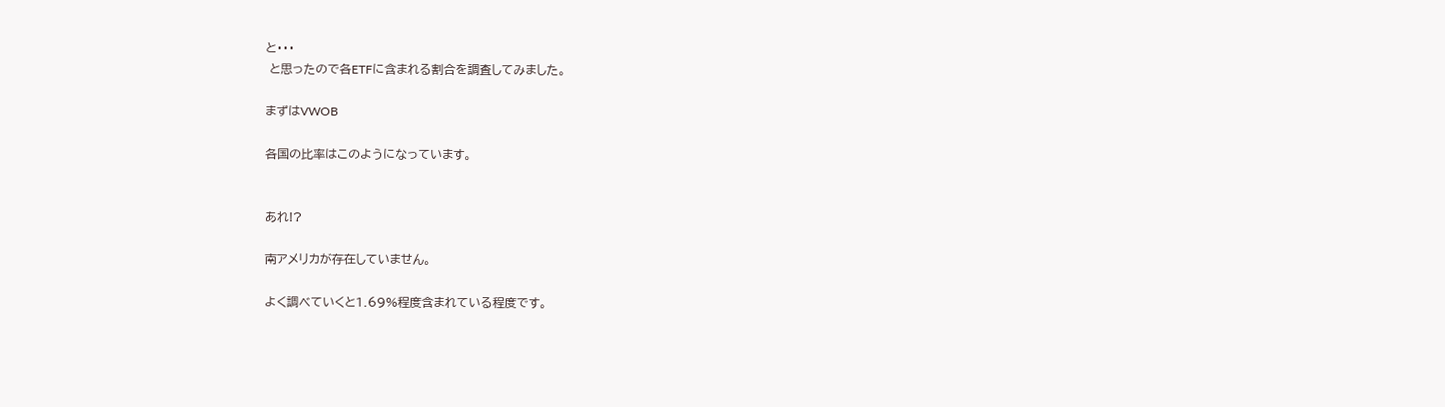と・・・
 と思ったので各ETFに含まれる割合を調査してみました。

まずはVWOB

各国の比率はこのようになっています。


あれ!?

南アメリカが存在していません。

よく調べていくと1.69%程度含まれている程度です。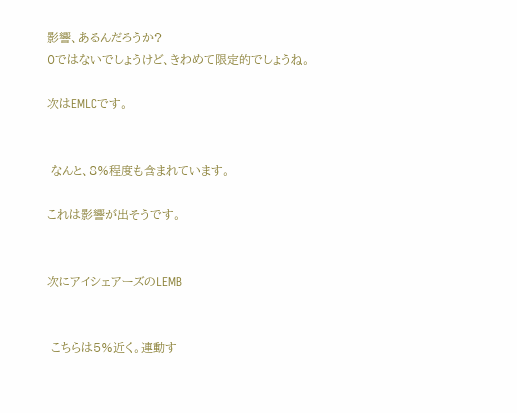影響、あるんだろうか?
0ではないでしょうけど、きわめて限定的でしょうね。

次はEMLCです。


 なんと、8%程度も含まれています。

これは影響が出そうです。


次にアイシェアーズのLEMB


 こちらは5%近く。連動す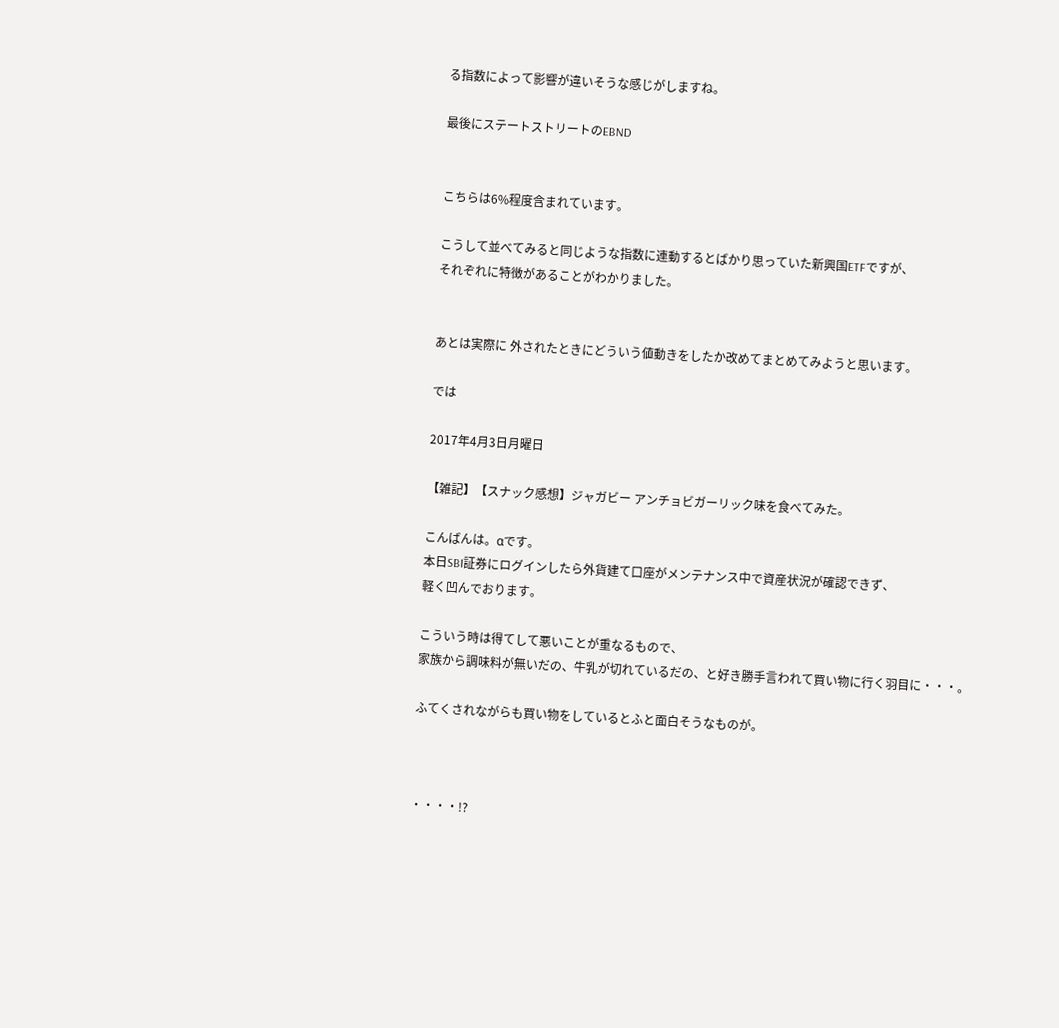る指数によって影響が違いそうな感じがしますね。

最後にステートストリートのEBND


こちらは6%程度含まれています。

こうして並べてみると同じような指数に連動するとばかり思っていた新興国ETFですが、
それぞれに特徴があることがわかりました。


あとは実際に 外されたときにどういう値動きをしたか改めてまとめてみようと思います。

では

2017年4月3日月曜日

【雑記】【スナック感想】ジャガビー アンチョビガーリック味を食べてみた。

こんばんは。αです。
本日SBI証券にログインしたら外貨建て口座がメンテナンス中で資産状況が確認できず、
軽く凹んでおります。

こういう時は得てして悪いことが重なるもので、
家族から調味料が無いだの、牛乳が切れているだの、と好き勝手言われて買い物に行く羽目に・・・。

ふてくされながらも買い物をしているとふと面白そうなものが。



・・・・!?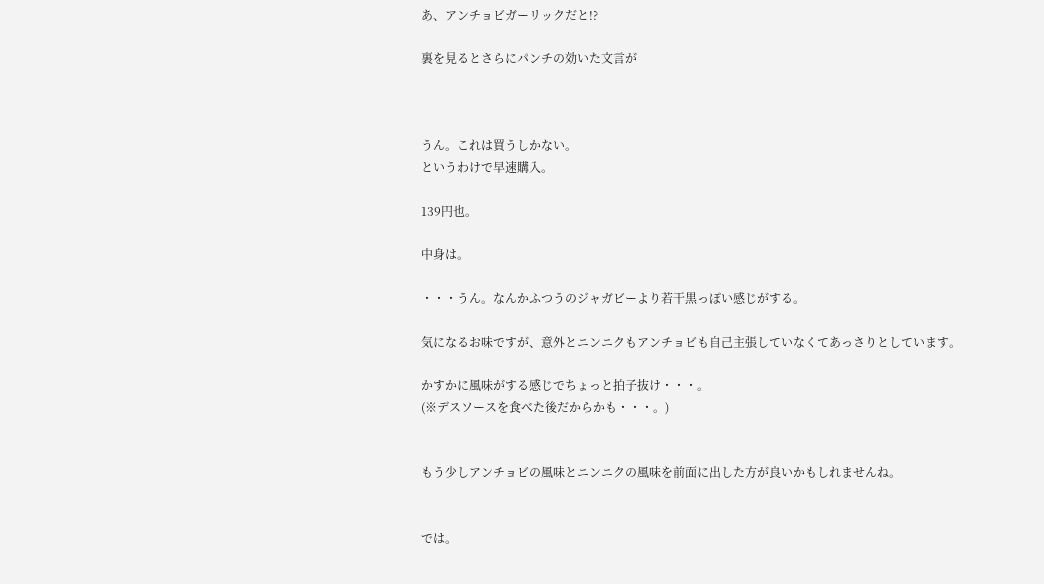あ、アンチョビガーリックだと!?

裏を見るとさらにパンチの効いた文言が



うん。これは買うしかない。
というわけで早速購入。

139円也。

中身は。

・・・うん。なんかふつうのジャガビーより若干黒っぽい感じがする。

気になるお味ですが、意外とニンニクもアンチョビも自己主張していなくてあっさりとしています。

かすかに風味がする感じでちょっと拍子抜け・・・。
(※デスソースを食べた後だからかも・・・。)


もう少しアンチョビの風味とニンニクの風味を前面に出した方が良いかもしれませんね。


では。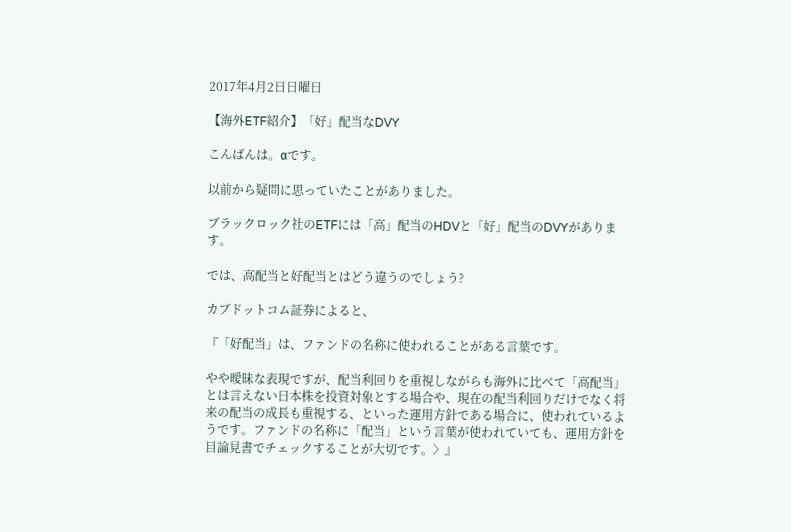2017年4月2日日曜日

【海外ETF紹介】「好」配当なDVY

こんばんは。αです。

以前から疑問に思っていたことがありました。

ブラックロック社のETFには「高」配当のHDVと「好」配当のDVYがあります。

では、高配当と好配当とはどう違うのでしょう?

カブドットコム証券によると、

『「好配当」は、ファンドの名称に使われることがある言葉です。

やや曖昧な表現ですが、配当利回りを重視しながらも海外に比べて「高配当」とは言えない日本株を投資対象とする場合や、現在の配当利回りだけでなく将来の配当の成長も重視する、といった運用方針である場合に、使われているようです。ファンドの名称に「配当」という言葉が使われていても、運用方針を目論見書でチェックすることが大切です。〉』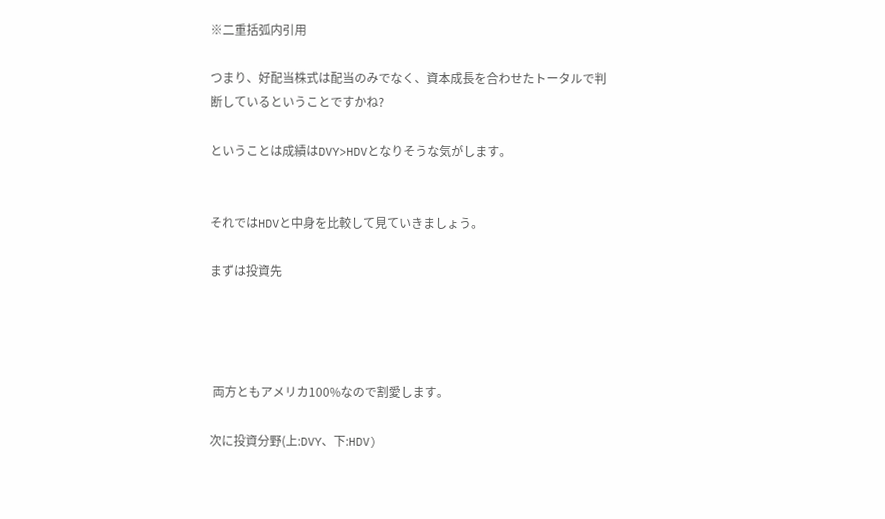※二重括弧内引用

つまり、好配当株式は配当のみでなく、資本成長を合わせたトータルで判断しているということですかね?

ということは成績はDVY>HDVとなりそうな気がします。


それではHDVと中身を比較して見ていきましょう。

まずは投資先




 両方ともアメリカ100%なので割愛します。

次に投資分野(上:DVY、下:HDV)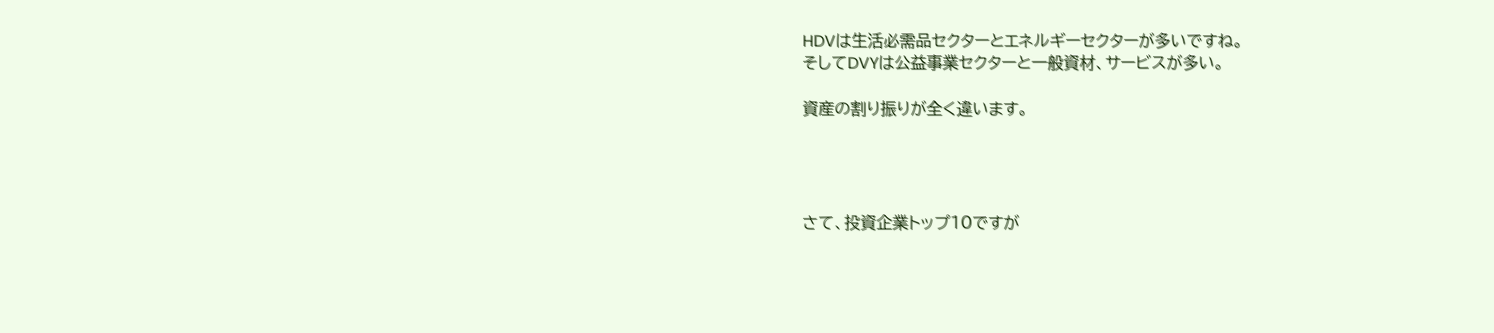HDVは生活必需品セクターとエネルギーセクターが多いですね。
そしてDVYは公益事業セクターと一般資材、サービスが多い。

資産の割り振りが全く違います。




さて、投資企業トップ10ですが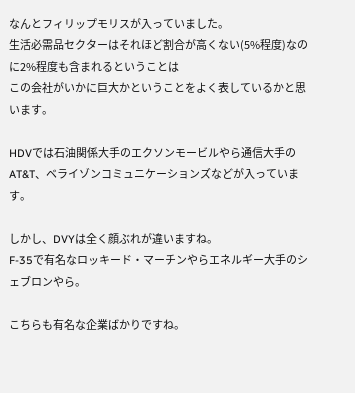なんとフィリップモリスが入っていました。
生活必需品セクターはそれほど割合が高くない(5%程度)なのに2%程度も含まれるということは
この会社がいかに巨大かということをよく表しているかと思います。

HDVでは石油関係大手のエクソンモービルやら通信大手のAT&T、ベライゾンコミュニケーションズなどが入っています。

しかし、DVYは全く顔ぶれが違いますね。
F-35で有名なロッキード・マーチンやらエネルギー大手のシェブロンやら。

こちらも有名な企業ばかりですね。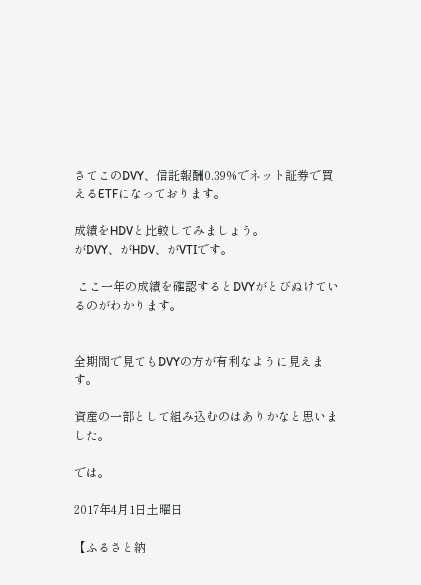さてこのDVY、信託報酬0.39%でネット証券で買えるETFになっております。

成績をHDVと比較してみましょう。
がDVY、がHDV、がVTIです。

 ここ一年の成績を確認するとDVYがとびぬけているのがわかります。


全期間で見てもDVYの方が有利なように見えます。

資産の一部として組み込むのはありかなと思いました。

では。

2017年4月1日土曜日

【ふるさと納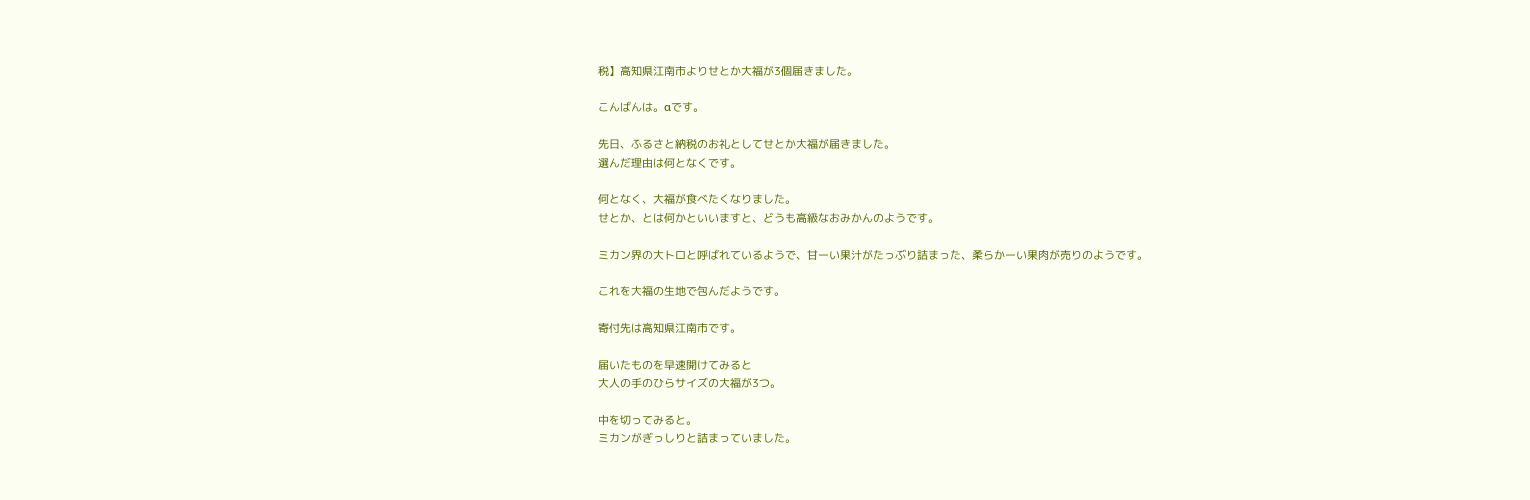税】高知県江南市よりせとか大福が3個届きました。

こんばんは。αです。

先日、ふるさと納税のお礼としてせとか大福が届きました。
選んだ理由は何となくです。

何となく、大福が食べたくなりました。
せとか、とは何かといいますと、どうも高級なおみかんのようです。

ミカン界の大トロと呼ばれているようで、甘ーい果汁がたっぶり詰まった、柔らかーい果肉が売りのようです。

これを大福の生地で包んだようです。

寄付先は高知県江南市です。

届いたものを早速開けてみると
大人の手のひらサイズの大福が3つ。

中を切ってみると。
ミカンがぎっしりと詰まっていました。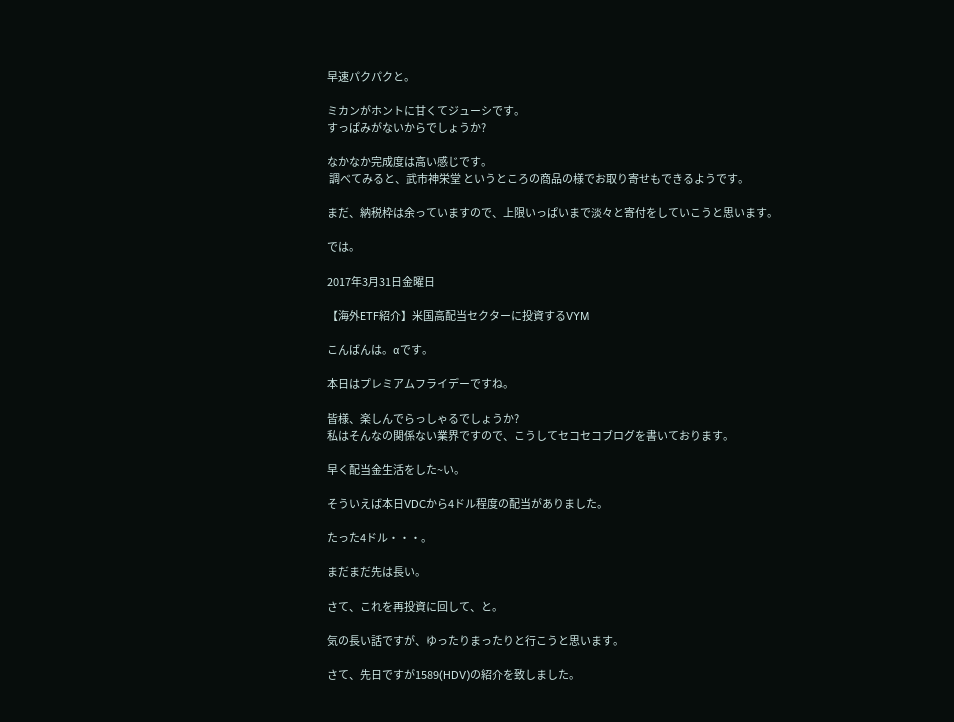早速パクパクと。

ミカンがホントに甘くてジューシです。
すっぱみがないからでしょうか?

なかなか完成度は高い感じです。
 調べてみると、武市神栄堂 というところの商品の様でお取り寄せもできるようです。

まだ、納税枠は余っていますので、上限いっぱいまで淡々と寄付をしていこうと思います。

では。

2017年3月31日金曜日

【海外ETF紹介】米国高配当セクターに投資するVYM

こんばんは。αです。

本日はプレミアムフライデーですね。

皆様、楽しんでらっしゃるでしょうか?
私はそんなの関係ない業界ですので、こうしてセコセコブログを書いております。

早く配当金生活をした~い。

そういえば本日VDCから4ドル程度の配当がありました。

たった4ドル・・・。

まだまだ先は長い。

さて、これを再投資に回して、と。

気の長い話ですが、ゆったりまったりと行こうと思います。

さて、先日ですが1589(HDV)の紹介を致しました。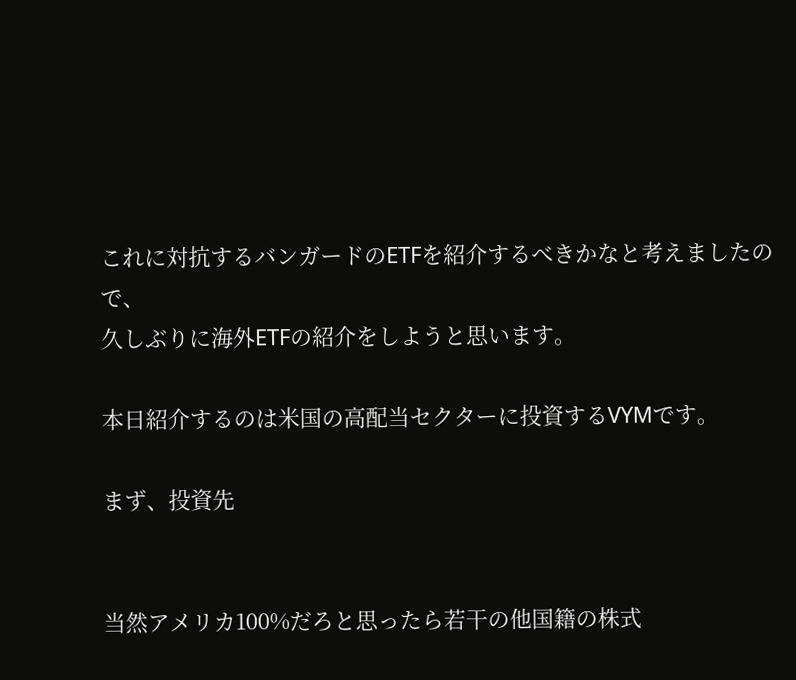これに対抗するバンガードのETFを紹介するべきかなと考えましたので、
久しぶりに海外ETFの紹介をしようと思います。

本日紹介するのは米国の高配当セクターに投資するVYMです。

まず、投資先


当然アメリカ100%だろと思ったら若干の他国籍の株式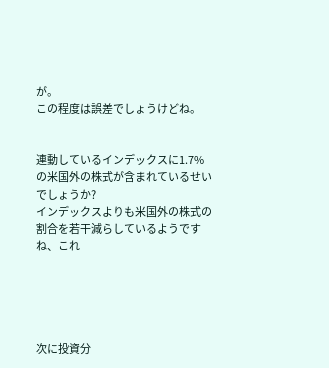が。
この程度は誤差でしょうけどね。


連動しているインデックスに1.7%の米国外の株式が含まれているせいでしょうか?
インデックスよりも米国外の株式の割合を若干減らしているようですね、これ





次に投資分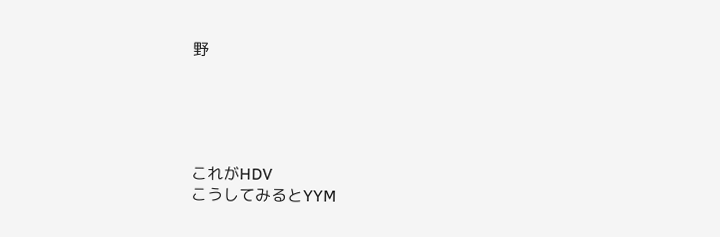野





これがHDV
こうしてみるとYYM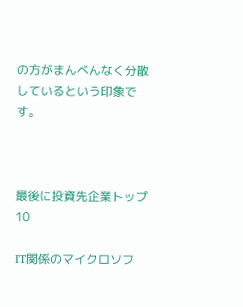の方がまんべんなく分散しているという印象です。



最後に投資先企業トップ10

IT関係のマイクロソフ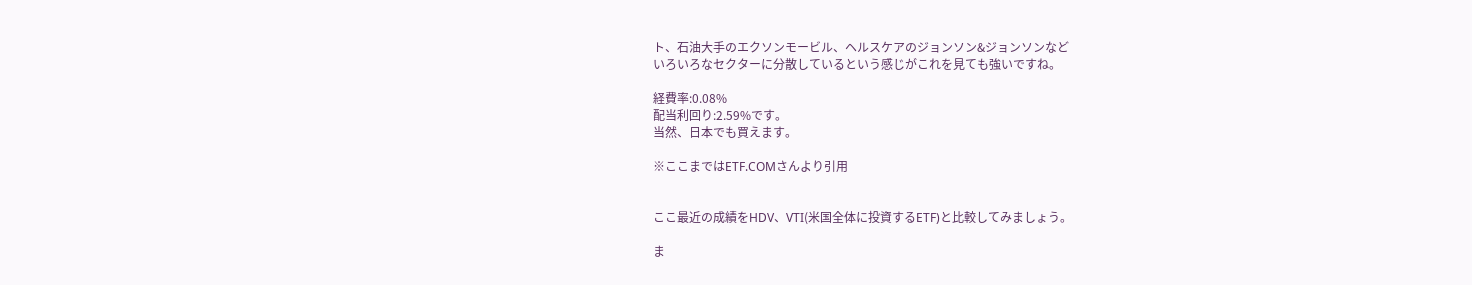ト、石油大手のエクソンモービル、ヘルスケアのジョンソン&ジョンソンなど
いろいろなセクターに分散しているという感じがこれを見ても強いですね。

経費率:0.08%
配当利回り:2.59%です。
当然、日本でも買えます。

※ここまではETF.COMさんより引用


ここ最近の成績をHDV、VTI(米国全体に投資するETF)と比較してみましょう。

ま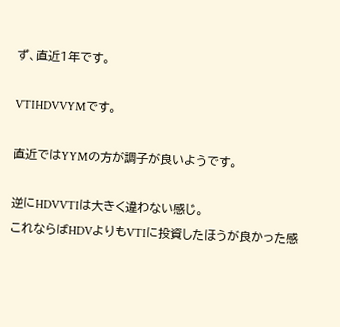ず、直近1年です。

VTIHDVVYMです。

直近ではYYMの方が調子が良いようです。

逆にHDVVTIは大きく違わない感じ。
これならばHDVよりもVTIに投資したほうが良かった感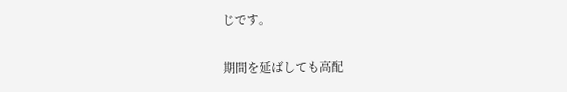じです。

期間を延ばしても高配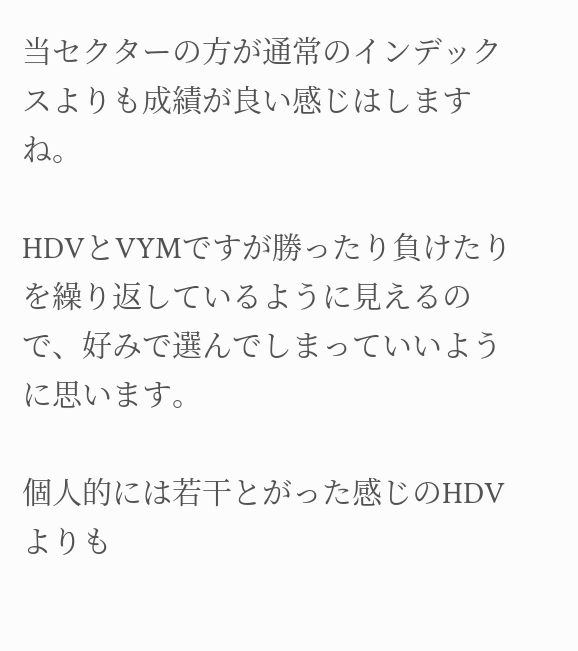当セクターの方が通常のインデックスよりも成績が良い感じはしますね。

HDVとVYMですが勝ったり負けたりを繰り返しているように見えるので、好みで選んでしまっていいように思います。

個人的には若干とがった感じのHDVよりも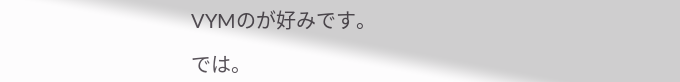VYMのが好みです。

では。